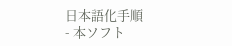日本語化手順
- 本ソフト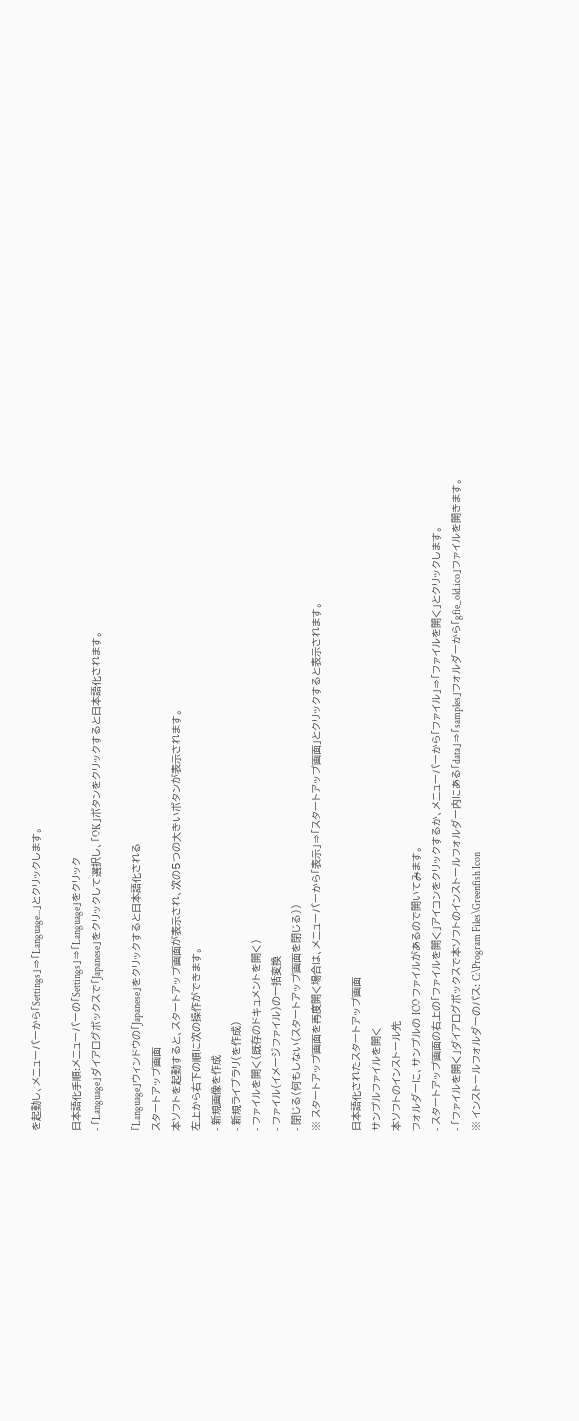を起動し、メニューバーから「Settings」⇒「Language...」とクリックします。

日本語化手順:メニューバーの「Settings」⇒「Language」をクリック
- 「Language」ダイアログボックスで「Japanese」をクリックして選択し、「OK」ボタンをクリックすると日本語化されます。

「Language」ウィンドウの「Japanese」をクリックすると日本語化される
スタートアップ画面
本ソフトを起動すると、スタートアップ画面が表示され、次の5つの大きいボタンが表示されます。
左上から右下の順に次の操作ができます。
- 新規画像を作成
- 新規ライブラリ(を作成)
- ファイルを開く(既存のドキュメントを開く)
- ファイル(イメージファイル)の一括変換
- 閉じる(何もしない(スタートアップ画面を閉じる))
※ スタートアップ画面を再度開く場合は、メニューバーから「表示」⇒「スタートアップ画面」とクリックすると表示されます。

日本語化されたスタートアップ画面
サンプルファイルを開く
本ソフトのインストール先
フォルダーに、サンプルの ICO ファイルがあるので開いてみます。
- スタートアップ画面の右上の「ファイルを開く」アイコンをクリックするか、メニューバーから「ファイル」⇒「ファイルを開く」とクリックします。
- 「ファイルを開く」ダイアログボックスで本ソフトのインストールフォルダー内にある「data」⇒「samples」フォルダーから「gfie_old.ico」ファイルを開きます。
※ インストールフォルダーのパス: C:\Program Files\Greenfish Icon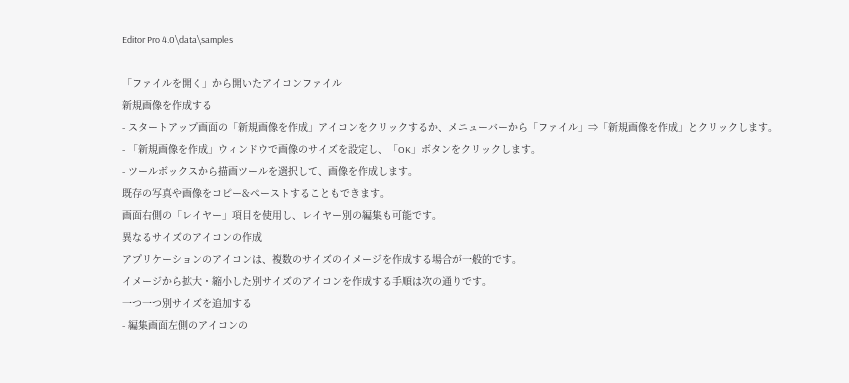Editor Pro 4.0\data\samples

「ファイルを開く」から開いたアイコンファイル
新規画像を作成する
- スタートアップ画面の「新規画像を作成」アイコンをクリックするか、メニューバーから「ファイル」⇒「新規画像を作成」とクリックします。
- 「新規画像を作成」ウィンドウで画像のサイズを設定し、「OK」ボタンをクリックします。
- ツールボックスから描画ツールを選択して、画像を作成します。
既存の写真や画像をコピー&ペーストすることもできます。
画面右側の「レイヤー」項目を使用し、レイヤー別の編集も可能です。
異なるサイズのアイコンの作成
アプリケーションのアイコンは、複数のサイズのイメージを作成する場合が一般的です。
イメージから拡大・縮小した別サイズのアイコンを作成する手順は次の通りです。
一つ一つ別サイズを追加する
- 編集画面左側のアイコンの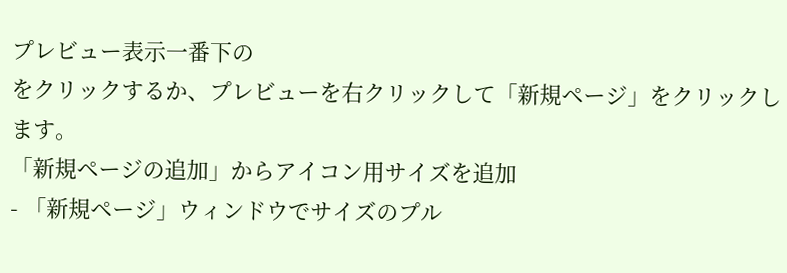プレビュー表示一番下の
をクリックするか、プレビューを右クリックして「新規ページ」をクリックします。
「新規ページの追加」からアイコン用サイズを追加
- 「新規ページ」ウィンドウでサイズのプル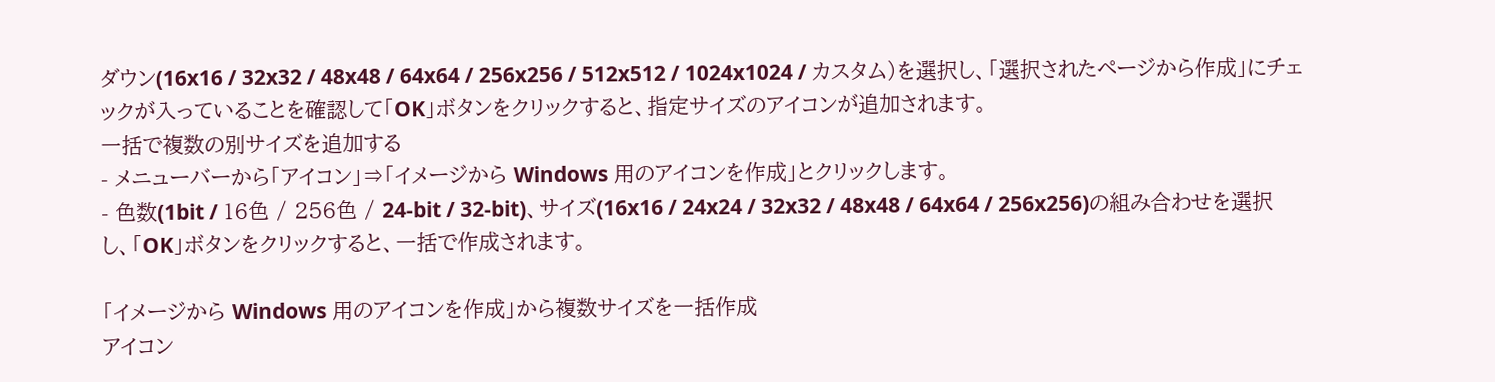ダウン(16x16 / 32x32 / 48x48 / 64x64 / 256x256 / 512x512 / 1024x1024 / カスタム)を選択し、「選択されたページから作成」にチェックが入っていることを確認して「OK」ボタンをクリックすると、指定サイズのアイコンが追加されます。
一括で複数の別サイズを追加する
- メニューバーから「アイコン」⇒「イメージから Windows 用のアイコンを作成」とクリックします。
- 色数(1bit / 16色 / 256色 / 24-bit / 32-bit)、サイズ(16x16 / 24x24 / 32x32 / 48x48 / 64x64 / 256x256)の組み合わせを選択し、「OK」ボタンをクリックすると、一括で作成されます。

「イメージから Windows 用のアイコンを作成」から複数サイズを一括作成
アイコン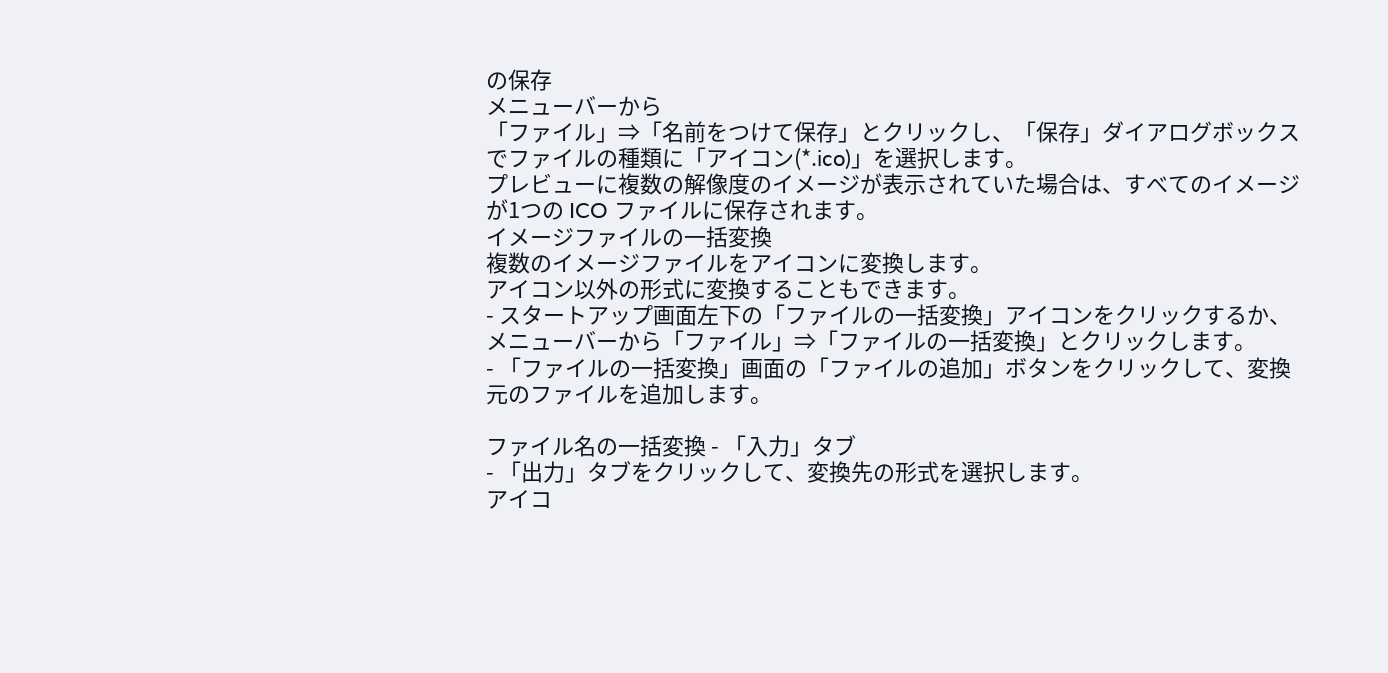の保存
メニューバーから
「ファイル」⇒「名前をつけて保存」とクリックし、「保存」ダイアログボックスでファイルの種類に「アイコン(*.ico)」を選択します。
プレビューに複数の解像度のイメージが表示されていた場合は、すべてのイメージが1つの ICO ファイルに保存されます。
イメージファイルの一括変換
複数のイメージファイルをアイコンに変換します。
アイコン以外の形式に変換することもできます。
- スタートアップ画面左下の「ファイルの一括変換」アイコンをクリックするか、メニューバーから「ファイル」⇒「ファイルの一括変換」とクリックします。
- 「ファイルの一括変換」画面の「ファイルの追加」ボタンをクリックして、変換元のファイルを追加します。

ファイル名の一括変換 - 「入力」タブ
- 「出力」タブをクリックして、変換先の形式を選択します。
アイコ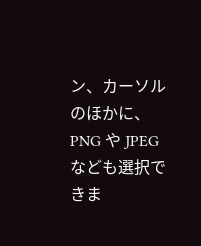ン、カーソルのほかに、PNG や JPEG なども選択できま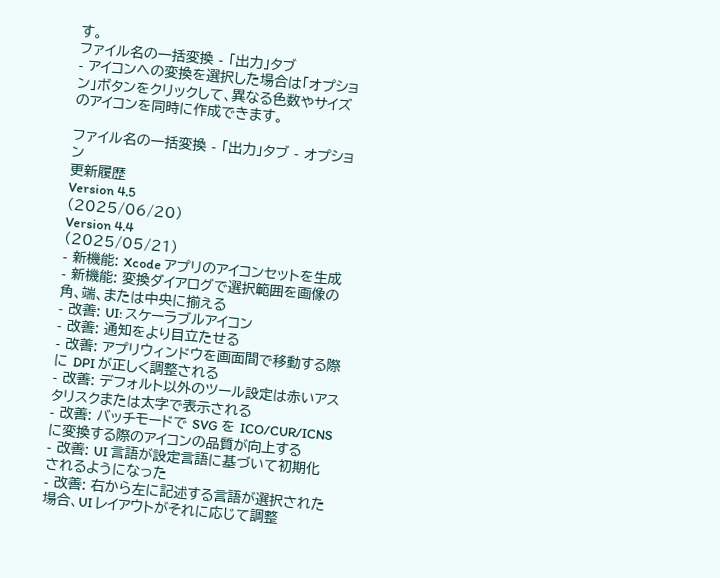す。
ファイル名の一括変換 - 「出力」タブ
- アイコンへの変換を選択した場合は「オプション」ボタンをクリックして、異なる色数やサイズのアイコンを同時に作成できます。

ファイル名の一括変換 - 「出力」タブ - オプション
更新履歴
Version 4.5
(2025/06/20)
Version 4.4
(2025/05/21)
- 新機能: Xcode アプリのアイコンセットを生成
- 新機能: 変換ダイアログで選択範囲を画像の角、端、または中央に揃える
- 改善: UI: スケーラブルアイコン
- 改善: 通知をより目立たせる
- 改善: アプリウィンドウを画面間で移動する際に DPI が正しく調整される
- 改善: デフォルト以外のツール設定は赤いアスタリスクまたは太字で表示される
- 改善: バッチモードで SVG を ICO/CUR/ICNS に変換する際のアイコンの品質が向上する
- 改善: UI 言語が設定言語に基づいて初期化されるようになった
- 改善: 右から左に記述する言語が選択された場合、UI レイアウトがそれに応じて調整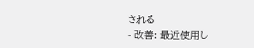される
- 改善: 最近使用し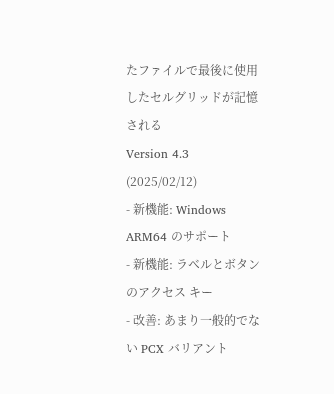たファイルで最後に使用したセルグリッドが記憶される
Version 4.3
(2025/02/12)
- 新機能: Windows ARM64 のサポート
- 新機能: ラベルとボタンのアクセス キー
- 改善: あまり一般的でない PCX バリアント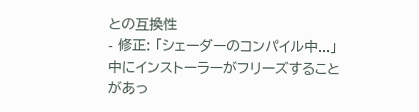との互換性
- 修正: 「シェーダーのコンパイル中...」中にインストーラーがフリーズすることがあっ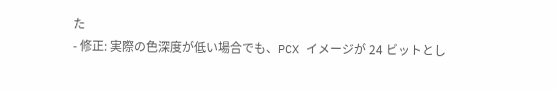た
- 修正: 実際の色深度が低い場合でも、PCX イメージが 24 ビットとし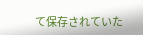て保存されていた